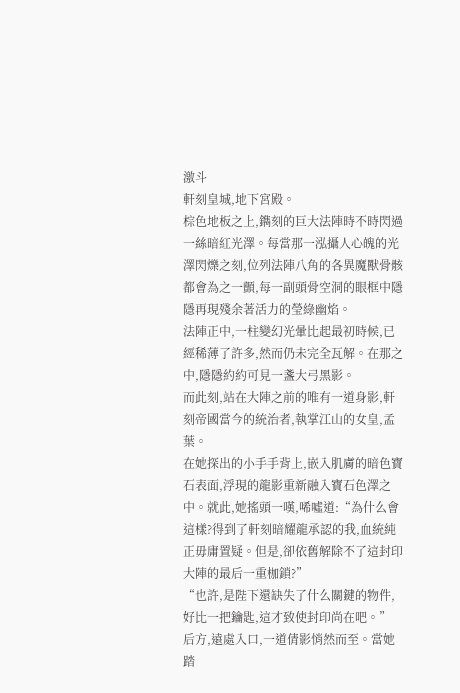激斗
軒刻皇城,地下宮殿。
棕色地板之上,鐫刻的巨大法陣時不時閃過一絲暗紅光澤。每當那一泓攝人心魄的光澤閃爍之刻,位列法陣八角的各異魔獸骨骸都會為之一顫,每一副頭骨空洞的眼框中隱隱再現殘余著活力的瑩綠幽焰。
法陣正中,一柱變幻光暈比起最初時候,已經稀薄了許多,然而仍未完全瓦解。在那之中,隱隱約約可見一盞大弓黑影。
而此刻,站在大陣之前的唯有一道身影,軒刻帝國當今的統治者,執掌江山的女皇,孟葉。
在她探出的小手手背上,嵌入肌膚的暗色寶石表面,浮現的龍影重新融入寶石色澤之中。就此,她搖頭一嘆,唏噓道:“為什么會這樣?得到了軒刻暗耀龍承認的我,血統純正毋庸置疑。但是,卻依舊解除不了這封印大陣的最后一重枷鎖?”
“也許,是陛下還缺失了什么關鍵的物件,
好比一把鑰匙,這才致使封印尚在吧。”
后方,遠處入口,一道倩影悄然而至。當她踏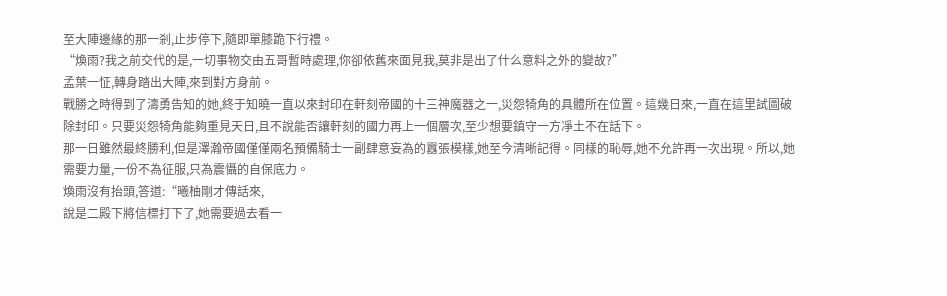至大陣邊緣的那一剎,止步停下,隨即單膝跪下行禮。
“煥雨?我之前交代的是,一切事物交由五哥暫時處理,你卻依舊來面見我,莫非是出了什么意料之外的變故?”
孟葉一怔,轉身踏出大陣,來到對方身前。
戰勝之時得到了濤勇告知的她,終于知曉一直以來封印在軒刻帝國的十三神魔器之一,災怨犄角的具體所在位置。這幾日來,一直在這里試圖破除封印。只要災怨犄角能夠重見天日,且不說能否讓軒刻的國力再上一個層次,至少想要鎮守一方凈土不在話下。
那一日雖然最終勝利,但是澤瀚帝國僅僅兩名預備騎士一副肆意妄為的囂張模樣,她至今清晰記得。同樣的恥辱,她不允許再一次出現。所以,她需要力量,一份不為征服,只為震懾的自保底力。
煥雨沒有抬頭,答道:“曦柚剛才傳話來,
說是二殿下將信標打下了,她需要過去看一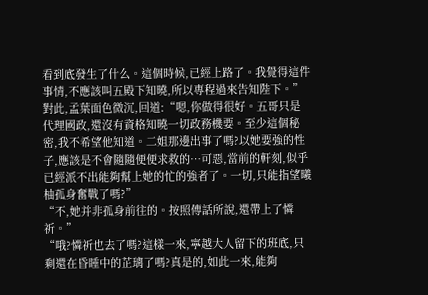看到底發生了什么。這個時候,已經上路了。我覺得這件事情,不應該叫五殿下知曉,所以專程過來告知陛下。”
對此,孟葉面色微沉,回道:“嗯,你做得很好。五哥只是代理國政,還沒有資格知曉一切政務機要。至少這個秘密,我不希望他知道。二姐那邊出事了嗎?以她要強的性子,應該是不會隨隨便便求救的…可惡,當前的軒刻,似乎已經派不出能夠幫上她的忙的強者了。一切,只能指望曦柚孤身奮戰了嗎?”
“不,她并非孤身前往的。按照傳話所說,還帶上了憐祈。”
“哦?憐祈也去了嗎?這樣一來,寧越大人留下的班底,只剩還在昏睡中的芷璃了嗎?真是的,如此一來,能夠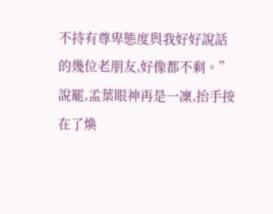不持有尊卑態度與我好好說話的幾位老朋友,好像都不剩。”
說罷,孟葉眼神再是一凜,抬手按在了煥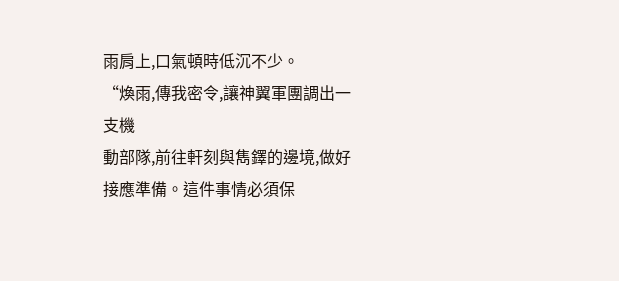雨肩上,口氣頓時低沉不少。
“煥雨,傳我密令,讓神翼軍團調出一支機
動部隊,前往軒刻與雋鐸的邊境,做好接應準備。這件事情必須保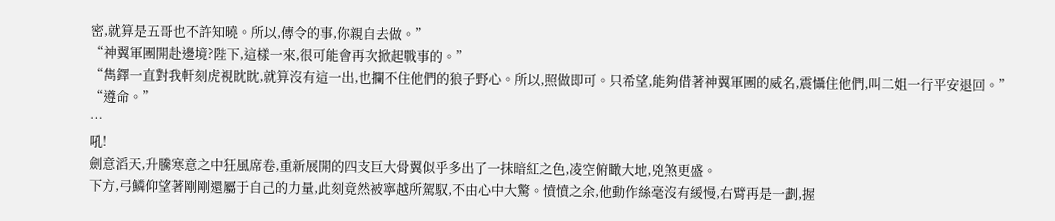密,就算是五哥也不許知曉。所以,傳令的事,你親自去做。”
“神翼軍團開赴邊境?陛下,這樣一來,很可能會再次掀起戰事的。”
“雋鐸一直對我軒刻虎視眈眈,就算沒有這一出,也攔不住他們的狼子野心。所以,照做即可。只希望,能夠借著神翼軍團的威名,震懾住他們,叫二姐一行平安退回。”
“遵命。”
…
吼!
劍意滔天,升騰寒意之中狂風席卷,重新展開的四支巨大骨翼似乎多出了一抹暗紅之色,凌空俯瞰大地,兇煞更盛。
下方,弓鱗仰望著剛剛還屬于自己的力量,此刻竟然被寧越所駕馭,不由心中大驚。憤憤之余,他動作絲毫沒有緩慢,右臂再是一劃,握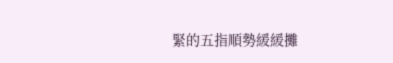緊的五指順勢緩緩攤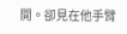開。卻見在他手臂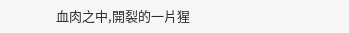血肉之中,開裂的一片猩